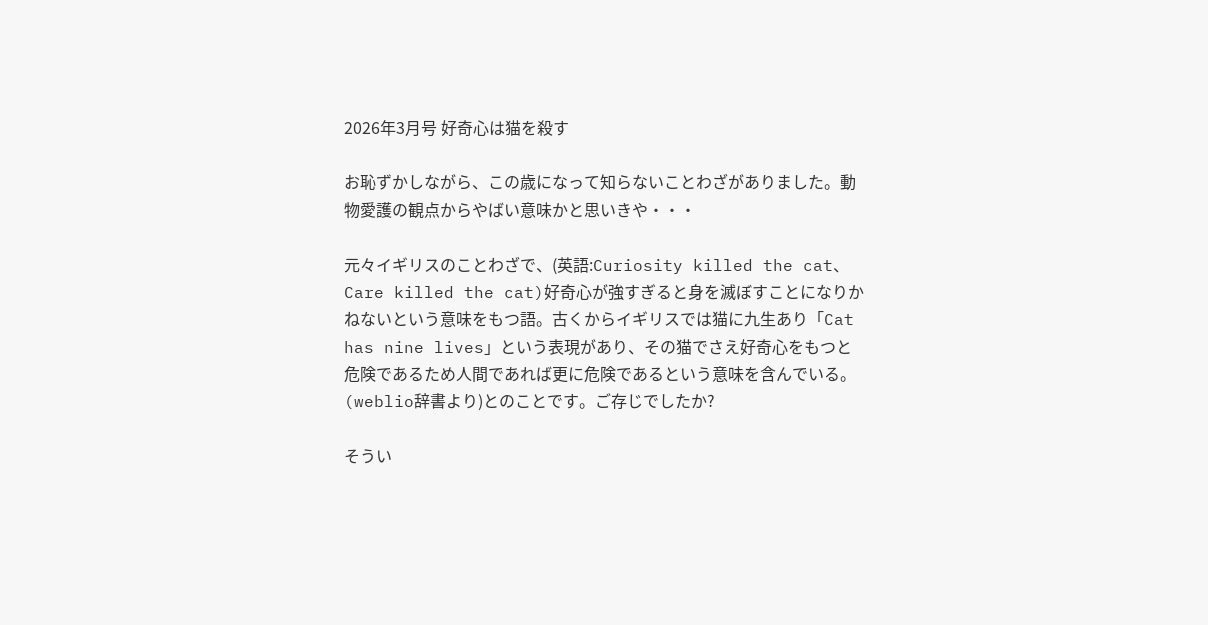2026年3月号 好奇心は猫を殺す

お恥ずかしながら、この歳になって知らないことわざがありました。動物愛護の観点からやばい意味かと思いきや・・・

元々イギリスのことわざで、(英語:Curiosity killed the cat、Care killed the cat)好奇心が強すぎると身を滅ぼすことになりかねないという意味をもつ語。古くからイギリスでは猫に九生あり「Cat has nine lives」という表現があり、その猫でさえ好奇心をもつと危険であるため人間であれば更に危険であるという意味を含んでいる。(weblio辞書より)とのことです。ご存じでしたか?

そうい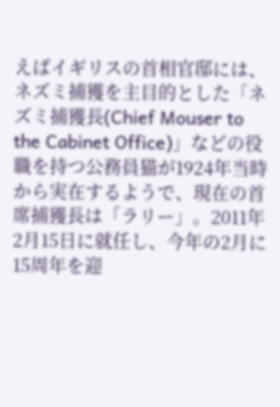えばイギリスの首相官邸には、ネズミ捕獲を主目的とした「ネズミ捕獲長(Chief Mouser to the Cabinet Office)」などの役職を持つ公務員猫が1924年当時から実在するようで、現在の首席捕獲長は「ラリー」。2011年2月15日に就任し、今年の2月に15周年を迎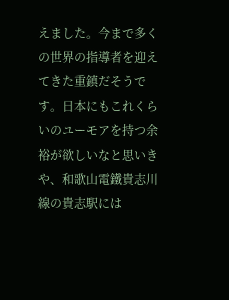えました。今まで多くの世界の指導者を迎えてきた重鎮だそうです。日本にもこれくらいのユーモアを持つ余裕が欲しいなと思いきや、和歌山電鐵貴志川線の貴志駅には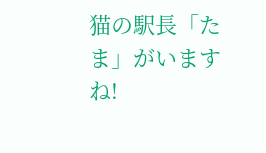猫の駅長「たま」がいますね!